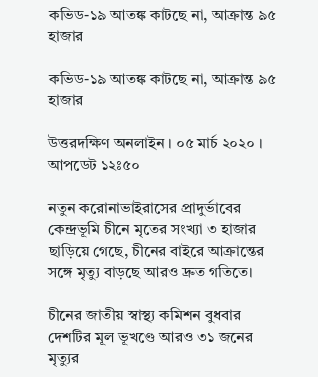কভিড-১৯ আতঙ্ক কাটছে না, আক্রান্ত ৯৫ হাজার

কভিড-১৯ আতঙ্ক কাটছে না, আক্রান্ত ৯৫ হাজার

উত্তরদক্ষিণ অনলাইন । ০৫ মার্চ ২০২০ । আপডেট ১২ঃ৫০

নতুন করোনাভাইরাসের প্রাদুর্ভাবের কেন্দ্রভূমি চীনে মৃতের সংখ্যা ৩ হাজার ছাড়িয়ে গেছে, চীনের বাইরে আক্রান্তের সঙ্গে মৃত্যু বাড়ছে আরও দ্রুত গতিতে।

চীনের জাতীয় স্বাস্থ্য কমিশন বুধবার দেশটির মূল ভূখণ্ডে আরও ৩১ জনের মৃত্যুর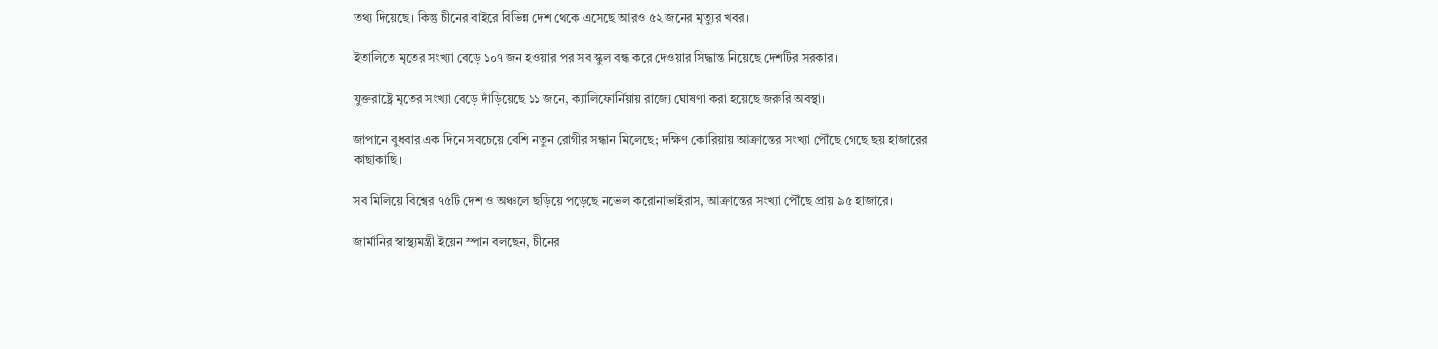তথ্য দিয়েছে। কিন্তু চীনের বাইরে বিভিন্ন দেশ থেকে এসেছে আরও ৫২ জনের মৃত্যুর খবর।

ইতালিতে মৃতের সংখ্যা বেড়ে ১০৭ জন হওয়ার পর সব স্কুল বন্ধ করে দেওয়ার সিদ্ধান্ত নিয়েছে দেশটির সরকার।

যুক্তরাষ্ট্রে মৃতের সংখ্যা বেড়ে দাঁড়িয়েছে ১১ জনে, ক্যালিফোর্নিয়ায় রাজ্যে ঘোষণা করা হয়েছে জরুরি অবস্থা।

জাপানে বুধবার এক দিনে সবচেয়ে বেশি নতুন রোগীর সন্ধান মিলেছে; দক্ষিণ কোরিয়ায় আক্রান্তের সংখ্যা পৌঁছে গেছে ছয় হাজারের কাছাকাছি।

সব মিলিয়ে বিশ্বের ৭৫টি দেশ ও অঞ্চলে ছড়িয়ে পড়েছে নভেল করোনাভাইরাস, আক্রান্তের সংখ্যা পৌঁছে প্রায় ৯৫ হাজারে।

জার্মানির স্বাস্থ্যমন্ত্রী ইয়েন স্পান বলছেন, চীনের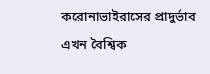করোনাভাইরাসের প্রাদুর্ভাব এখন বৈশ্বিক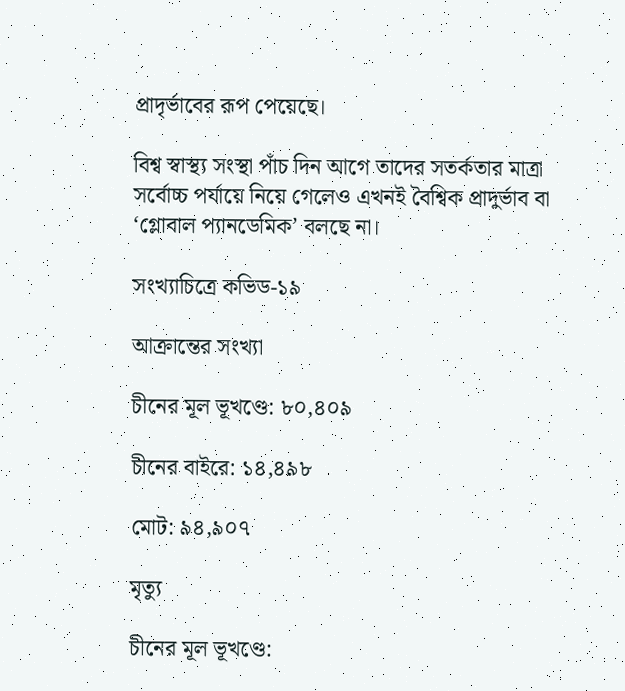প্রাদৃর্ভাবের রূপ পেয়েছে।

বিশ্ব স্বাস্থ্য সংস্থা পাঁচ দিন আগে তাদের সতর্কতার মাত্রা সর্বোচ্চ পর্যায়ে নিয়ে গেলেও এখনই বৈশ্বিক প্রাদুর্ভাব বা ‘গ্লোবাল প্যানডেমিক’ বলছে না।

সংখ্যাচিত্রে কভিড-১৯

আক্রান্তের সংখ্যা

চীনের মূল ভূখণ্ডে: ৮০,৪০৯

চীনের বাইরে: ১৪,৪৯৮

মোট: ৯৪,৯০৭

মৃত্যু

চীনের মূল ভূখণ্ডে: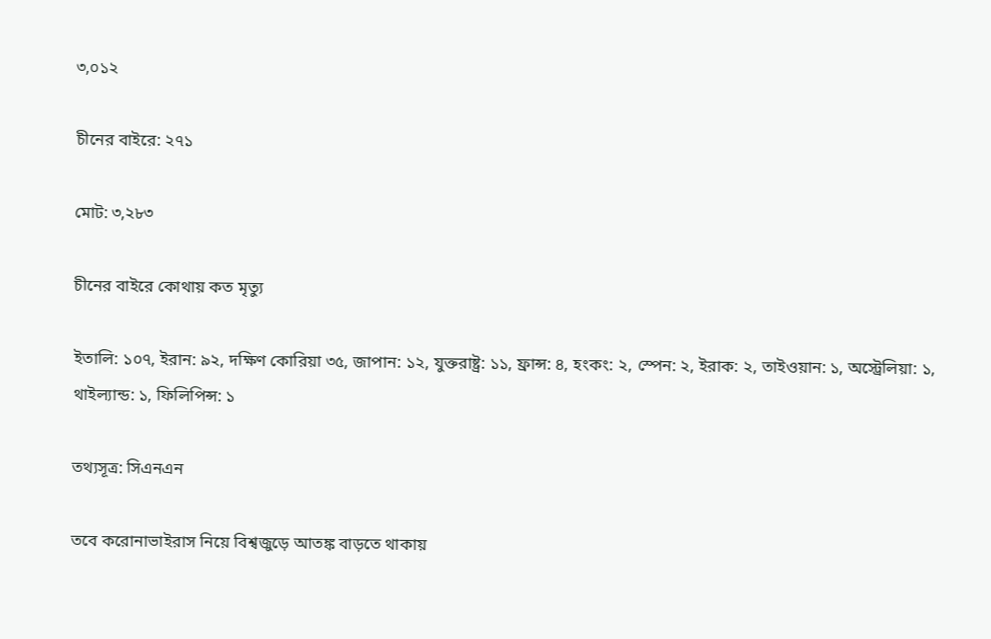৩,০১২

চীনের বাইরে: ২৭১

মোট: ৩,২৮৩

চীনের বাইরে কোথায় কত মৃত্যু

ইতালি: ১০৭, ইরান: ৯২, দক্ষিণ কোরিয়া ৩৫, জাপান: ১২, যুক্তরাষ্ট্র: ১১, ফ্রান্স: ৪, হংকং: ২, স্পেন: ২, ইরাক: ২, তাইওয়ান: ১, অস্ট্রেলিয়া: ১, থাইল্যান্ড: ১, ফিলিপিন্স: ১

তথ্যসূত্র: সিএনএন

তবে করোনাভাইরাস নিয়ে বিশ্বজুড়ে আতঙ্ক বাড়তে থাকায়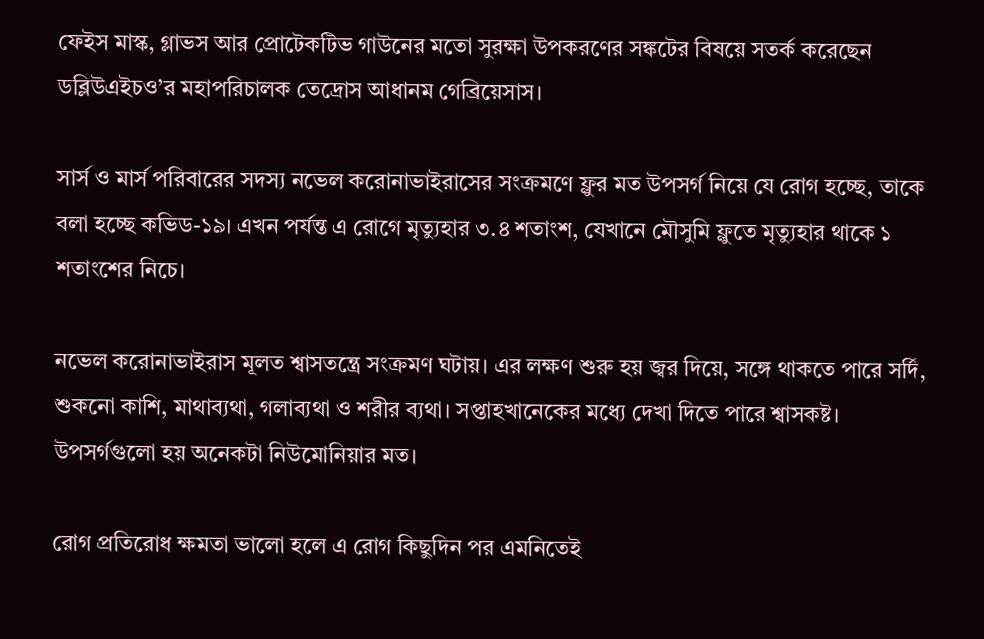ফেইস মাস্ক, গ্লাভস আর প্রোটেকটিভ গাউনের মতো সুরক্ষা উপকরণের সঙ্কটের বিষয়ে সতর্ক করেছেন ডব্লিউএইচও’র মহাপরিচালক তেদ্রোস আধানম গেব্রিয়েসাস।

সার্স ও মার্স পরিবারের সদস্য নভেল করোনাভাইরাসের সংক্রমণে ফ্লুর মত উপসর্গ নিয়ে যে রোগ হচ্ছে, তাকে বলা হচ্ছে কভিড-১৯। এখন পর্যন্ত এ রোগে মৃত্যুহার ৩.৪ শতাংশ, যেখানে মৌসুমি ফ্লুতে মৃত্যুহার থাকে ১ শতাংশের নিচে।

নভেল করোনাভাইরাস মূলত শ্বাসতন্ত্রে সংক্রমণ ঘটায়। এর লক্ষণ শুরু হয় জ্বর দিয়ে, সঙ্গে থাকতে পারে সর্দি, শুকনো কাশি, মাথাব্যথা, গলাব্যথা ও শরীর ব্যথা। সপ্তাহখানেকের মধ্যে দেখা দিতে পারে শ্বাসকষ্ট। উপসর্গগুলো হয় অনেকটা নিউমোনিয়ার মত।

রোগ প্রতিরোধ ক্ষমতা ভালো হলে এ রোগ কিছুদিন পর এমনিতেই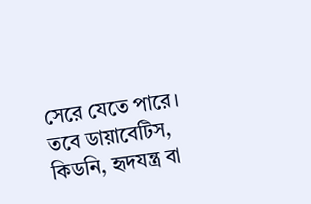সেরে যেতে পারে। তবে ডায়াবেটিস, কিডনি, হৃদযন্ত্র বা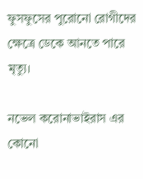ফুসফুসের পুরোনো রোগীদের ক্ষেত্রে ডেকে আনতে পারে মৃত্যু।

নভেল করোনাভাইরাস এর কোনো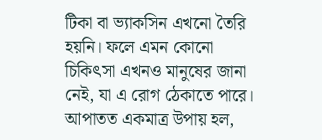টিকা বা ভ্যাকসিন এখনো তৈরি হয়নি। ফলে এমন কোনো চিকিৎসা এখনও মানুষের জানা নেই, যা এ রোগ ঠেকাতে পারে। আপাতত একমাত্র উপায় হল,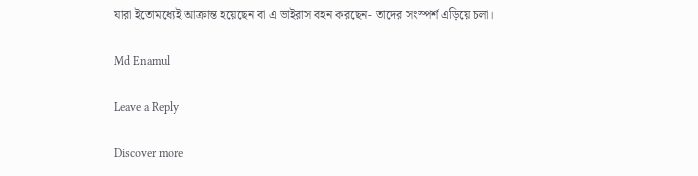যারা ইতোমধ্যেই আক্রান্ত হয়েছেন বা এ ভাইরাস বহন করছেন- তাদের সংস্পর্শ এড়িয়ে চলা।

Md Enamul

Leave a Reply

Discover more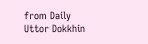from Daily Uttor Dokkhin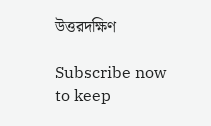উত্তরদক্ষিণ

Subscribe now to keep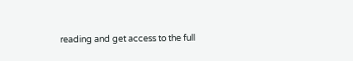reading and get access to the full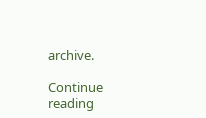archive.

Continue reading